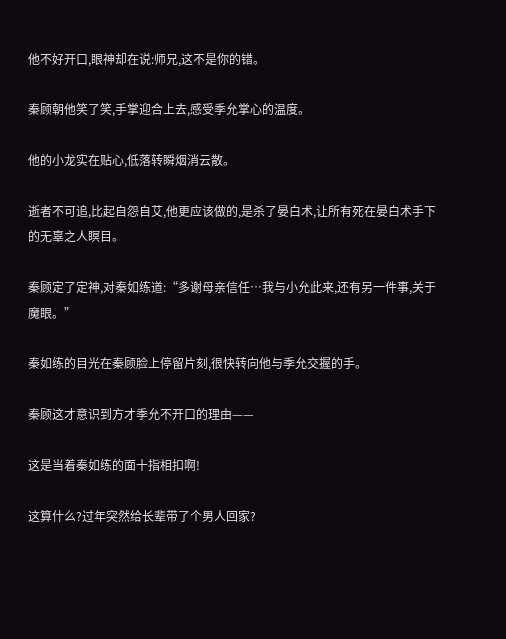他不好开口,眼神却在说:师兄,这不是你的错。

秦顾朝他笑了笑,手掌迎合上去,感受季允掌心的温度。

他的小龙实在贴心,低落转瞬烟消云散。

逝者不可追,比起自怨自艾,他更应该做的,是杀了晏白术,让所有死在晏白术手下的无辜之人瞑目。

秦顾定了定神,对秦如练道:“多谢母亲信任…我与小允此来,还有另一件事,关于魔眼。”

秦如练的目光在秦顾脸上停留片刻,很快转向他与季允交握的手。

秦顾这才意识到方才季允不开口的理由——

这是当着秦如练的面十指相扣啊!

这算什么?过年突然给长辈带了个男人回家?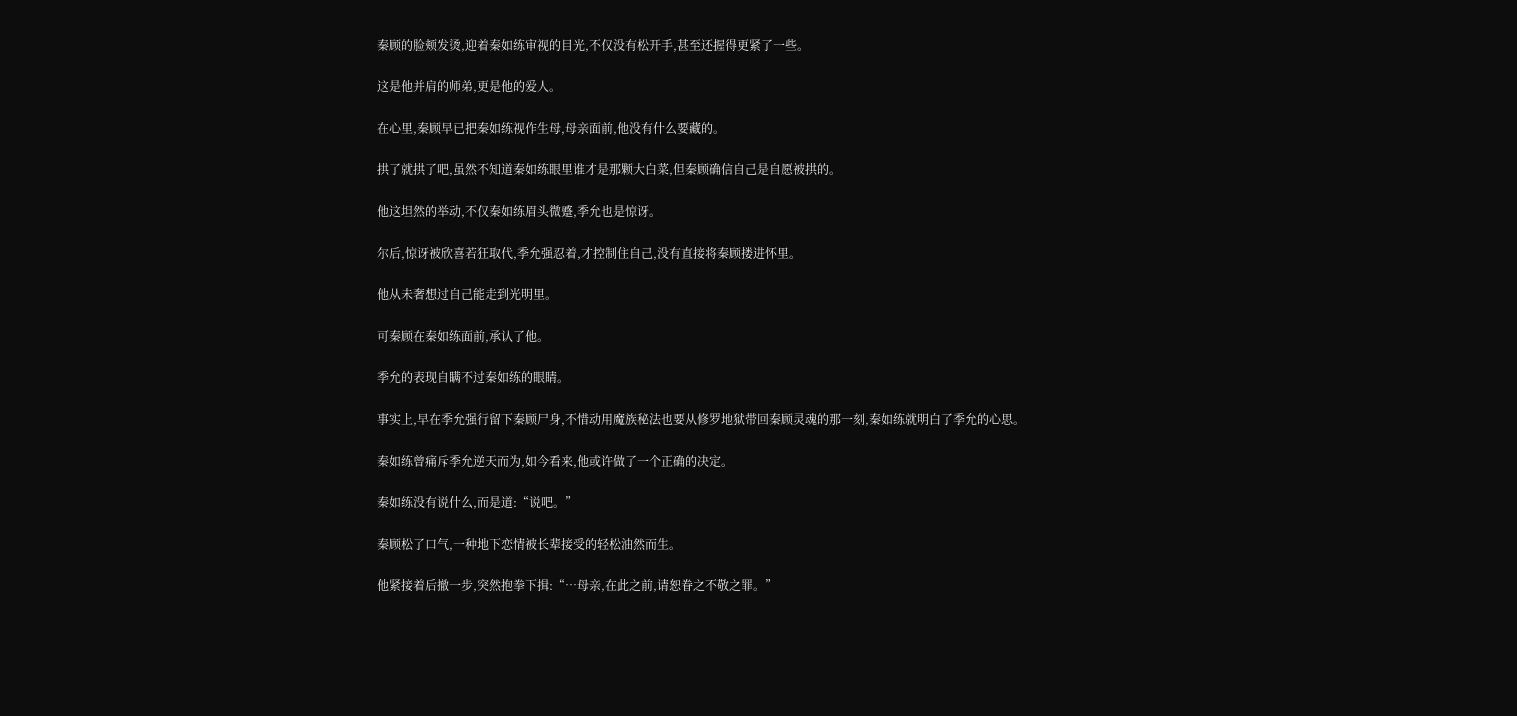秦顾的脸颊发烫,迎着秦如练审视的目光,不仅没有松开手,甚至还握得更紧了一些。

这是他并肩的师弟,更是他的爱人。

在心里,秦顾早已把秦如练视作生母,母亲面前,他没有什么要藏的。

拱了就拱了吧,虽然不知道秦如练眼里谁才是那颗大白菜,但秦顾确信自己是自愿被拱的。

他这坦然的举动,不仅秦如练眉头微蹙,季允也是惊讶。

尔后,惊讶被欣喜若狂取代,季允强忍着,才控制住自己,没有直接将秦顾搂进怀里。

他从未奢想过自己能走到光明里。

可秦顾在秦如练面前,承认了他。

季允的表现自瞒不过秦如练的眼睛。

事实上,早在季允强行留下秦顾尸身,不惜动用魔族秘法也要从修罗地狱带回秦顾灵魂的那一刻,秦如练就明白了季允的心思。

秦如练曾痛斥季允逆天而为,如今看来,他或许做了一个正确的决定。

秦如练没有说什么,而是道:“说吧。”

秦顾松了口气,一种地下恋情被长辈接受的轻松油然而生。

他紧接着后撤一步,突然抱拳下揖:“…母亲,在此之前,请恕眷之不敬之罪。”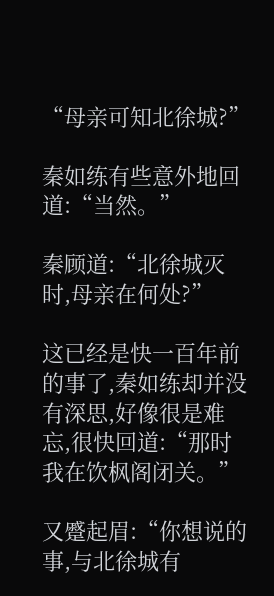“母亲可知北徐城?”

秦如练有些意外地回道:“当然。”

秦顾道:“北徐城灭时,母亲在何处?”

这已经是快一百年前的事了,秦如练却并没有深思,好像很是难忘,很快回道:“那时我在饮枫阁闭关。”

又蹙起眉:“你想说的事,与北徐城有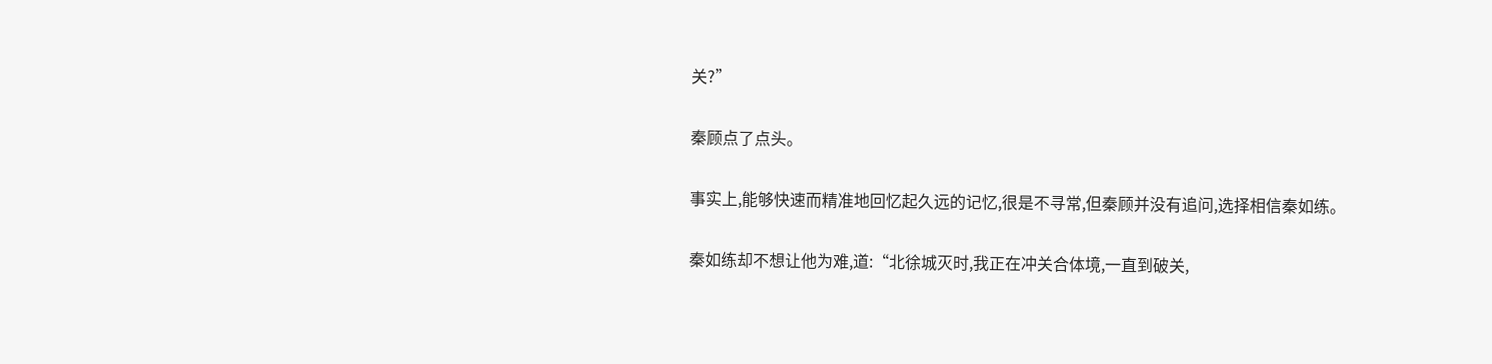关?”

秦顾点了点头。

事实上,能够快速而精准地回忆起久远的记忆,很是不寻常,但秦顾并没有追问,选择相信秦如练。

秦如练却不想让他为难,道:“北徐城灭时,我正在冲关合体境,一直到破关,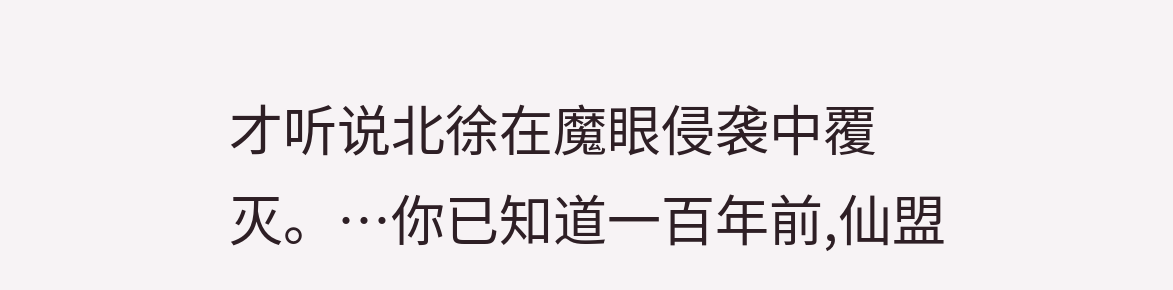才听说北徐在魔眼侵袭中覆灭。…你已知道一百年前,仙盟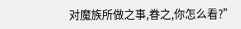对魔族所做之事,眷之,你怎么看?”